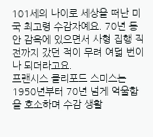101세의 나이로 세상을 떠난 미국 최고령 수감자예요. 70년 동안 감옥에 있으면서 사형 집행 직전까지 갔던 적이 무려 여덟 번이나 되더라고요.
프랜시스 클리포드 스미스는 1950년부터 70년 넘게 억울함을 호소하며 수감 생활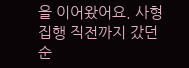을 이어왔어요. 사형 집행 직전까지 갔던 순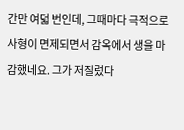간만 여덟 번인데, 그때마다 극적으로 사형이 면제되면서 감옥에서 생을 마감했네요. 그가 저질렀다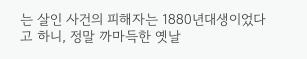는 살인 사건의 피해자는 1880년대생이었다고 하니, 정말 까마득한 옛날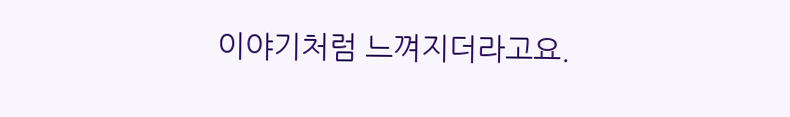이야기처럼 느껴지더라고요.